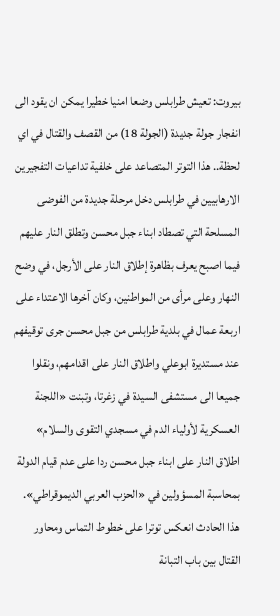بيروت: تعيش طرابلس وضعا امنيا خطيرا يمكن ان يقود الى انفجار جولة جديدة (الجولة 18) من القصف والقتال في اي لحظة.. هذا التوتر المتصاعد على خلفية تداعيات التفجيرين الارهابيين في طرابلس دخل مرحلة جديدة من الفوضى المسلحة التي تصطاد ابناء جبل محسن وتطلق النار عليهم فيما اصبح يعرف بظاهرة إطلاق النار على الأرجل، في وضح النهار وعلى مرأى من المواطنين، وكان آخرها الاعتداء على اربعة عمال في بلدية طرابلس من جبل محسن جرى توقيفهم عند مستديرة ابوعلي واطلاق النار على اقدامهم، ونقلوا جميعا الى مستشفى السيدة في زغرتا، وتبنت «اللجنة العسكرية لأولياء الدم في مسجدي التقوى والسلام» اطلاق النار على ابناء جبل محسن ردا على عدم قيام الدولة بمحاسبة المسؤولين في «الحزب العربي الديموقراطي».
هذا الحادث انعكس توترا على خطوط التماس ومحاور القتال بين باب التبانة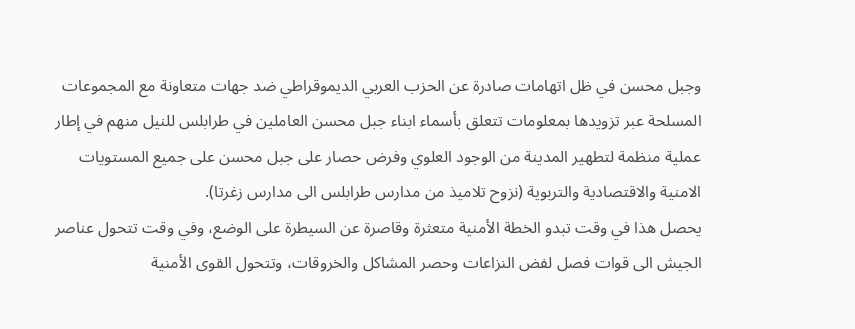وجبل محسن في ظل اتهامات صادرة عن الحزب العربي الديموقراطي ضد جهات متعاونة مع المجموعات المسلحة عبر تزويدها بمعلومات تتعلق بأسماء ابناء جبل محسن العاملين في طرابلس للنيل منهم في إطار عملية منظمة لتطهير المدينة من الوجود العلوي وفرض حصار على جبل محسن على جميع المستويات الامنية والاقتصادية والتربوية (نزوح تلاميذ من مدارس طرابلس الى مدارس زغرتا).
يحصل هذا في وقت تبدو الخطة الأمنية متعثرة وقاصرة عن السيطرة على الوضع، وفي وقت تتحول عناصر الجيش الى قوات فصل لفض النزاعات وحصر المشاكل والخروقات، وتتحول القوى الأمنية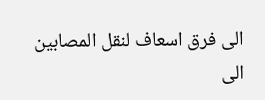الى فرق اسعاف لنقل المصابين الى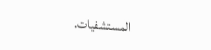المستشفيات.